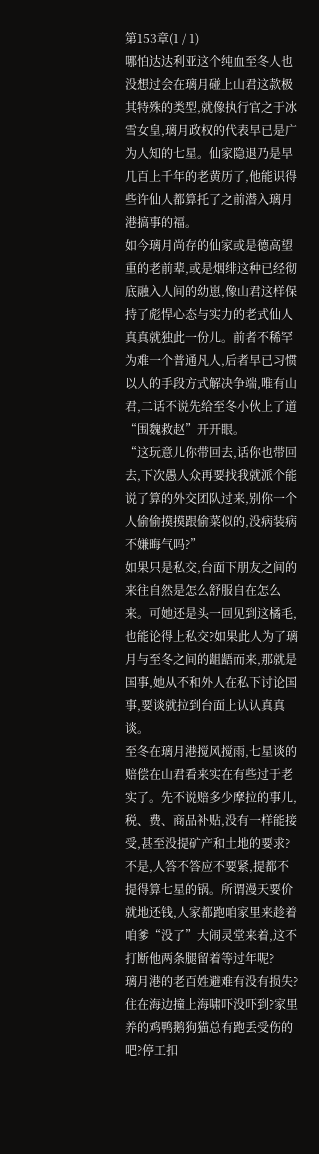第153章(1 / 1)
哪怕达达利亚这个纯血至冬人也没想过会在璃月碰上山君这款极其特殊的类型,就像执行官之于冰雪女皇,璃月政权的代表早已是广为人知的七星。仙家隐退乃是早几百上千年的老黄历了,他能识得些许仙人都算托了之前潜入璃月港搞事的福。
如今璃月尚存的仙家或是德高望重的老前辈,或是烟绯这种已经彻底融入人间的幼崽,像山君这样保持了彪悍心态与实力的老式仙人真真就独此一份儿。前者不稀罕为难一个普通凡人,后者早已习惯以人的手段方式解决争端,唯有山君,二话不说先给至冬小伙上了道“围魏救赵”开开眼。
“这玩意儿你带回去,话你也带回去,下次愚人众再要找我就派个能说了算的外交团队过来,别你一个人偷偷摸摸跟偷菜似的,没病装病不嫌晦气吗?”
如果只是私交,台面下朋友之间的来往自然是怎么舒服自在怎么来。可她还是头一回见到这橘毛,也能论得上私交?如果此人为了璃月与至冬之间的龃龉而来,那就是国事,她从不和外人在私下讨论国事,要谈就拉到台面上认认真真谈。
至冬在璃月港搅风搅雨,七星谈的赔偿在山君看来实在有些过于老实了。先不说赔多少摩拉的事儿,税、费、商品补贴,没有一样能接受,甚至没提矿产和土地的要求?
不是,人答不答应不要紧,提都不提得算七星的锅。所谓漫天要价就地还钱,人家都跑咱家里来趁着咱爹“没了”大闹灵堂来着,这不打断他两条腿留着等过年呢?
璃月港的老百姓避难有没有损失?住在海边撞上海啸吓没吓到?家里养的鸡鸭鹅狗猫总有跑丢受伤的吧?停工扣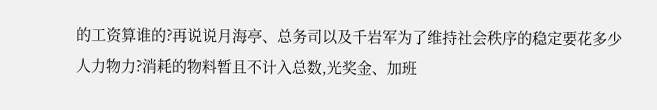的工资算谁的?再说说月海亭、总务司以及千岩军为了维持社会秩序的稳定要花多少人力物力?消耗的物料暂且不计入总数,光奖金、加班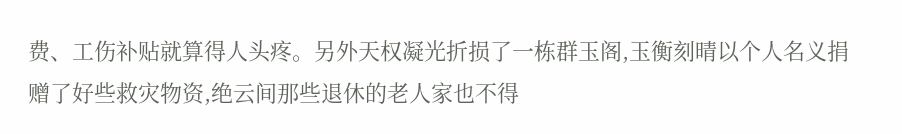费、工伤补贴就算得人头疼。另外天权凝光折损了一栋群玉阁,玉衡刻晴以个人名义捐赠了好些救灾物资,绝云间那些退休的老人家也不得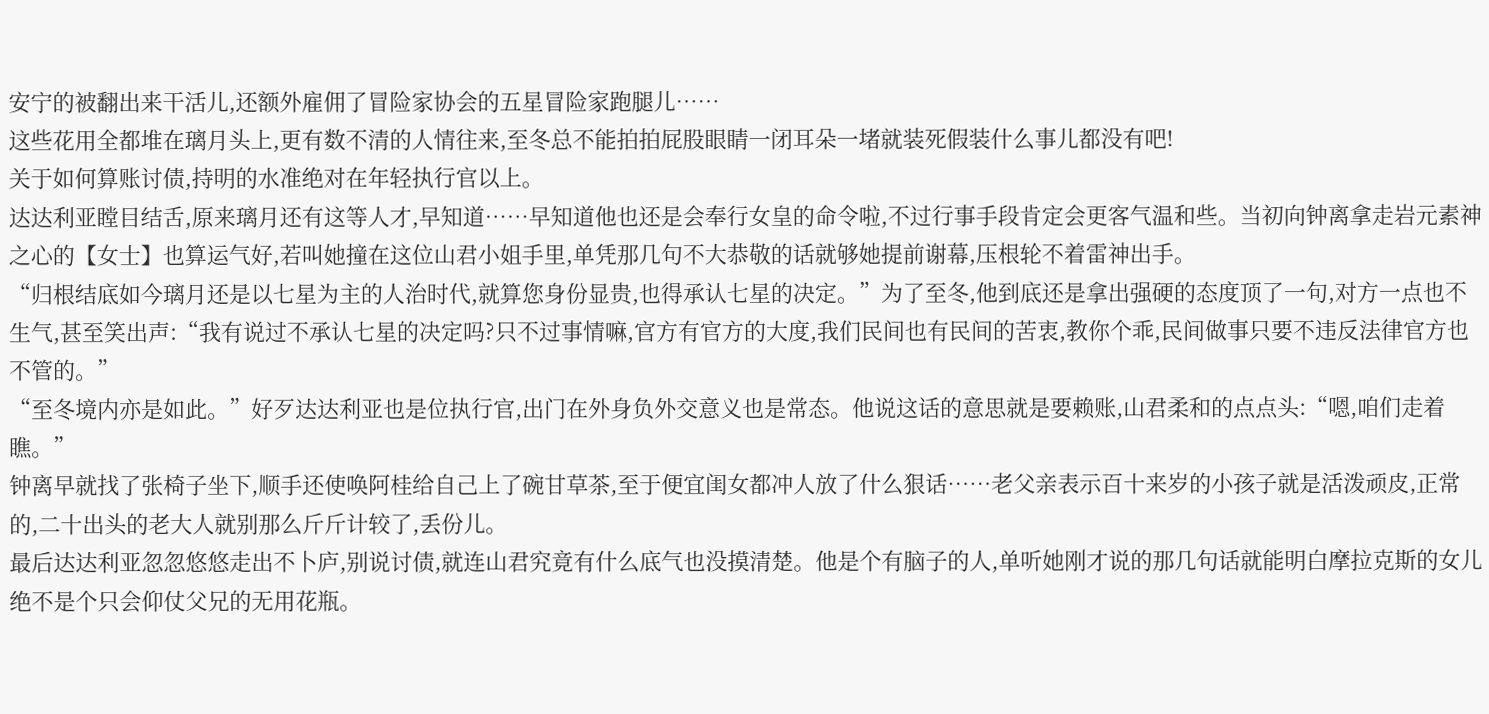安宁的被翻出来干活儿,还额外雇佣了冒险家协会的五星冒险家跑腿儿……
这些花用全都堆在璃月头上,更有数不清的人情往来,至冬总不能拍拍屁股眼睛一闭耳朵一堵就装死假装什么事儿都没有吧!
关于如何算账讨债,持明的水准绝对在年轻执行官以上。
达达利亚瞠目结舌,原来璃月还有这等人才,早知道……早知道他也还是会奉行女皇的命令啦,不过行事手段肯定会更客气温和些。当初向钟离拿走岩元素神之心的【女士】也算运气好,若叫她撞在这位山君小姐手里,单凭那几句不大恭敬的话就够她提前谢幕,压根轮不着雷神出手。
“归根结底如今璃月还是以七星为主的人治时代,就算您身份显贵,也得承认七星的决定。”为了至冬,他到底还是拿出强硬的态度顶了一句,对方一点也不生气,甚至笑出声:“我有说过不承认七星的决定吗?只不过事情嘛,官方有官方的大度,我们民间也有民间的苦衷,教你个乖,民间做事只要不违反法律官方也不管的。”
“至冬境内亦是如此。”好歹达达利亚也是位执行官,出门在外身负外交意义也是常态。他说这话的意思就是要赖账,山君柔和的点点头:“嗯,咱们走着瞧。”
钟离早就找了张椅子坐下,顺手还使唤阿桂给自己上了碗甘草茶,至于便宜闺女都冲人放了什么狠话……老父亲表示百十来岁的小孩子就是活泼顽皮,正常的,二十出头的老大人就别那么斤斤计较了,丢份儿。
最后达达利亚忽忽悠悠走出不卜庐,别说讨债,就连山君究竟有什么底气也没摸清楚。他是个有脑子的人,单听她刚才说的那几句话就能明白摩拉克斯的女儿绝不是个只会仰仗父兄的无用花瓶。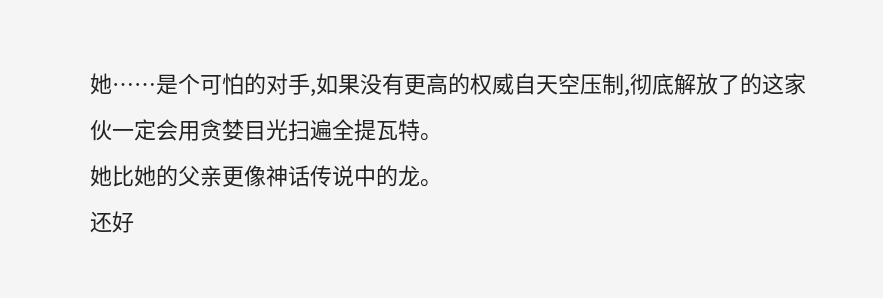她……是个可怕的对手,如果没有更高的权威自天空压制,彻底解放了的这家伙一定会用贪婪目光扫遍全提瓦特。
她比她的父亲更像神话传说中的龙。
还好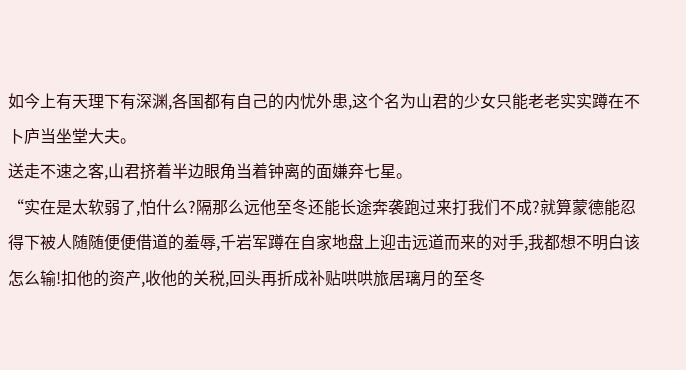如今上有天理下有深渊,各国都有自己的内忧外患,这个名为山君的少女只能老老实实蹲在不卜庐当坐堂大夫。
送走不速之客,山君挤着半边眼角当着钟离的面嫌弃七星。
“实在是太软弱了,怕什么?隔那么远他至冬还能长途奔袭跑过来打我们不成?就算蒙德能忍得下被人随随便便借道的羞辱,千岩军蹲在自家地盘上迎击远道而来的对手,我都想不明白该怎么输!扣他的资产,收他的关税,回头再折成补贴哄哄旅居璃月的至冬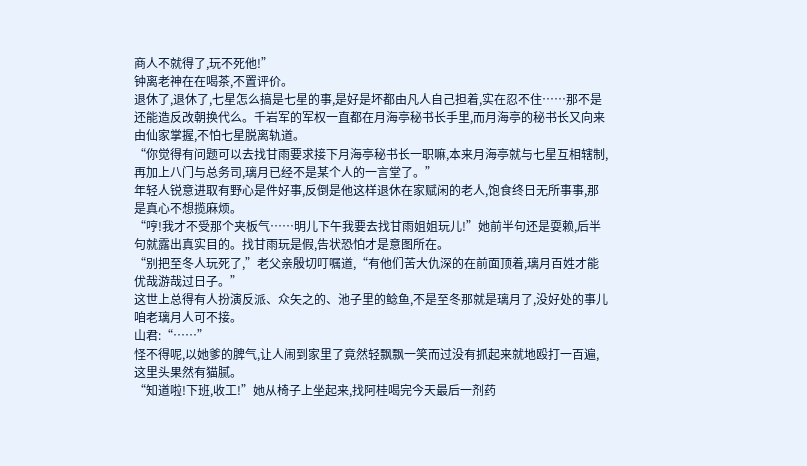商人不就得了,玩不死他!”
钟离老神在在喝茶,不置评价。
退休了,退休了,七星怎么搞是七星的事,是好是坏都由凡人自己担着,实在忍不住……那不是还能造反改朝换代么。千岩军的军权一直都在月海亭秘书长手里,而月海亭的秘书长又向来由仙家掌握,不怕七星脱离轨道。
“你觉得有问题可以去找甘雨要求接下月海亭秘书长一职嘛,本来月海亭就与七星互相辖制,再加上八门与总务司,璃月已经不是某个人的一言堂了。”
年轻人锐意进取有野心是件好事,反倒是他这样退休在家赋闲的老人,饱食终日无所事事,那是真心不想揽麻烦。
“哼!我才不受那个夹板气……明儿下午我要去找甘雨姐姐玩儿!”她前半句还是耍赖,后半句就露出真实目的。找甘雨玩是假,告状恐怕才是意图所在。
“别把至冬人玩死了,”老父亲殷切叮嘱道,“有他们苦大仇深的在前面顶着,璃月百姓才能优哉游哉过日子。”
这世上总得有人扮演反派、众矢之的、池子里的鲶鱼,不是至冬那就是璃月了,没好处的事儿咱老璃月人可不接。
山君:“……”
怪不得呢,以她爹的脾气,让人闹到家里了竟然轻飘飘一笑而过没有抓起来就地殴打一百遍,这里头果然有猫腻。
“知道啦!下班,收工!”她从椅子上坐起来,找阿桂喝完今天最后一剂药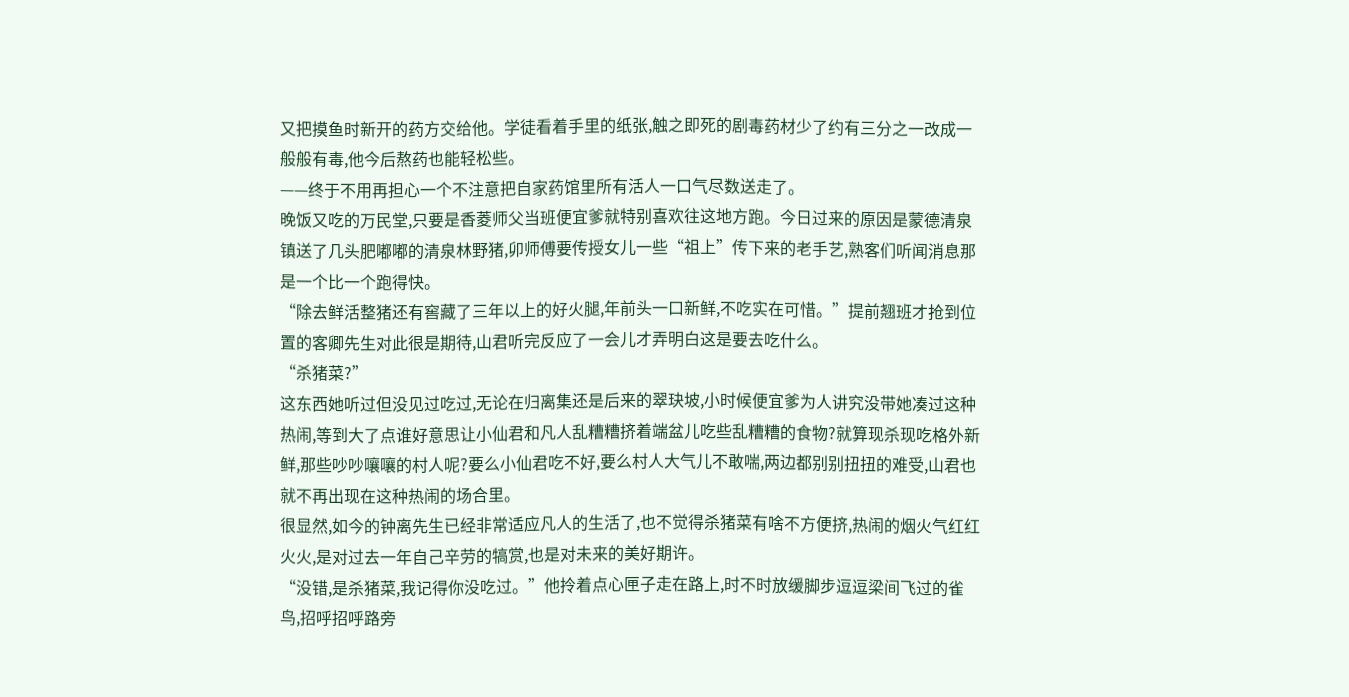又把摸鱼时新开的药方交给他。学徒看着手里的纸张,触之即死的剧毒药材少了约有三分之一改成一般般有毒,他今后熬药也能轻松些。
——终于不用再担心一个不注意把自家药馆里所有活人一口气尽数送走了。
晚饭又吃的万民堂,只要是香菱师父当班便宜爹就特别喜欢往这地方跑。今日过来的原因是蒙德清泉镇送了几头肥嘟嘟的清泉林野猪,卯师傅要传授女儿一些“祖上”传下来的老手艺,熟客们听闻消息那是一个比一个跑得快。
“除去鲜活整猪还有窖藏了三年以上的好火腿,年前头一口新鲜,不吃实在可惜。”提前翘班才抢到位置的客卿先生对此很是期待,山君听完反应了一会儿才弄明白这是要去吃什么。
“杀猪菜?”
这东西她听过但没见过吃过,无论在归离集还是后来的翠玦坡,小时候便宜爹为人讲究没带她凑过这种热闹,等到大了点谁好意思让小仙君和凡人乱糟糟挤着端盆儿吃些乱糟糟的食物?就算现杀现吃格外新鲜,那些吵吵嚷嚷的村人呢?要么小仙君吃不好,要么村人大气儿不敢喘,两边都别别扭扭的难受,山君也就不再出现在这种热闹的场合里。
很显然,如今的钟离先生已经非常适应凡人的生活了,也不觉得杀猪菜有啥不方便挤,热闹的烟火气红红火火,是对过去一年自己辛劳的犒赏,也是对未来的美好期许。
“没错,是杀猪菜,我记得你没吃过。”他拎着点心匣子走在路上,时不时放缓脚步逗逗梁间飞过的雀鸟,招呼招呼路旁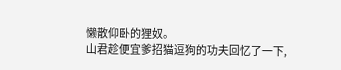懒散仰卧的狸奴。
山君趁便宜爹招猫逗狗的功夫回忆了一下,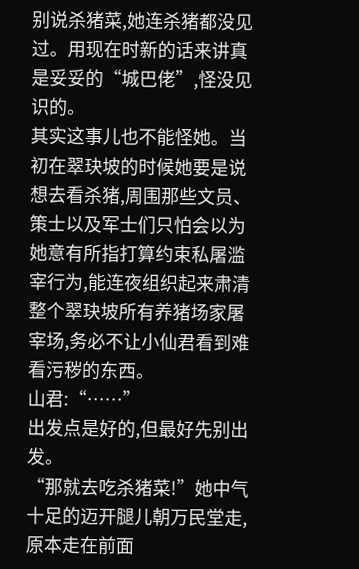别说杀猪菜,她连杀猪都没见过。用现在时新的话来讲真是妥妥的“城巴佬”,怪没见识的。
其实这事儿也不能怪她。当初在翠玦坡的时候她要是说想去看杀猪,周围那些文员、策士以及军士们只怕会以为她意有所指打算约束私屠滥宰行为,能连夜组织起来肃清整个翠玦坡所有养猪场家屠宰场,务必不让小仙君看到难看污秽的东西。
山君:“……”
出发点是好的,但最好先别出发。
“那就去吃杀猪菜!”她中气十足的迈开腿儿朝万民堂走,原本走在前面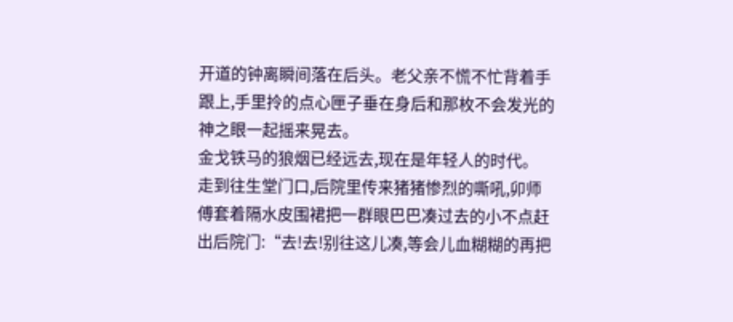开道的钟离瞬间落在后头。老父亲不慌不忙背着手跟上,手里拎的点心匣子垂在身后和那枚不会发光的神之眼一起摇来晃去。
金戈铁马的狼烟已经远去,现在是年轻人的时代。
走到往生堂门口,后院里传来猪猪惨烈的嘶吼,卯师傅套着隔水皮围裙把一群眼巴巴凑过去的小不点赶出后院门:“去!去!别往这儿凑,等会儿血糊糊的再把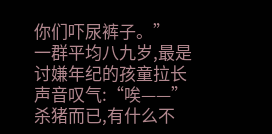你们吓尿裤子。”
一群平均八九岁,最是讨嫌年纪的孩童拉长声音叹气:“唉——”
杀猪而已,有什么不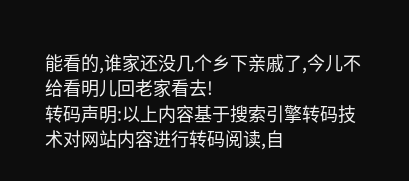能看的,谁家还没几个乡下亲戚了,今儿不给看明儿回老家看去!
转码声明:以上内容基于搜索引擎转码技术对网站内容进行转码阅读,自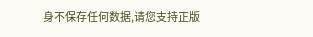身不保存任何数据,请您支持正版